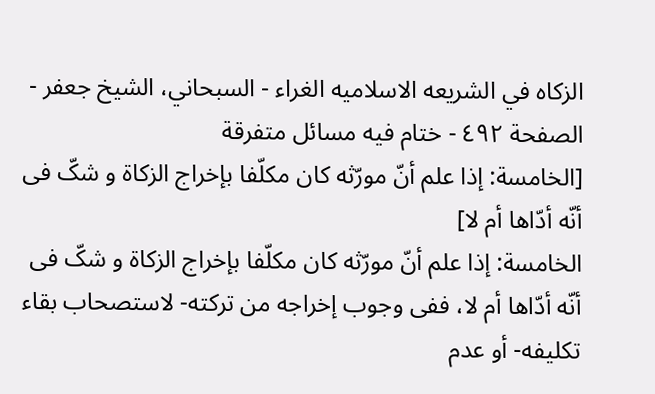الزکاه في الشريعه الاسلاميه الغراء - السبحاني، الشيخ جعفر - الصفحة ٤٩٢ - ختام فیه مسائل متفرقة
[الخامسة: إذا علم أنّ مورّثه کان مکلّفا بإخراج الزکاة و شکّ فی أنّه أدّاها أم لا]
الخامسة: إذا علم أنّ مورّثه کان مکلّفا بإخراج الزکاة و شکّ فی أنّه أدّاها أم لا، ففی وجوب إخراجه من ترکته- لاستصحاب بقاء تکلیفه- أو عدم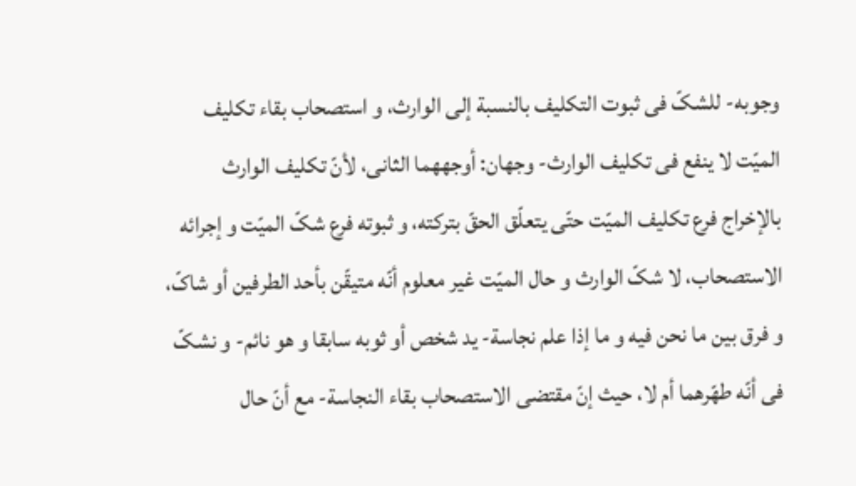وجوبه- للشکّ فی ثبوت التکلیف بالنسبة إلی الوارث، و استصحاب بقاء تکلیف المیّت لا ینفع فی تکلیف الوارث- وجهان: أوجههما الثانی، لأنّ تکلیف الوارث بالإخراج فرع تکلیف المیّت حتّی یتعلّق الحقّ بترکته، و ثبوته فرع شکّ المیّت و إجرائه الاستصحاب، لا شکّ الوارث و حال المیّت غیر معلوم أنّه متیقّن بأحد الطرفین أو شاکّ، و فرق بین ما نحن فیه و ما إذا علم نجاسة- ید شخص أو ثوبه سابقا و هو نائم- و نشکّ فی أنّه طهّرهما أم لا، حیث إنّ مقتضی الاستصحاب بقاء النجاسة- مع أنّ حال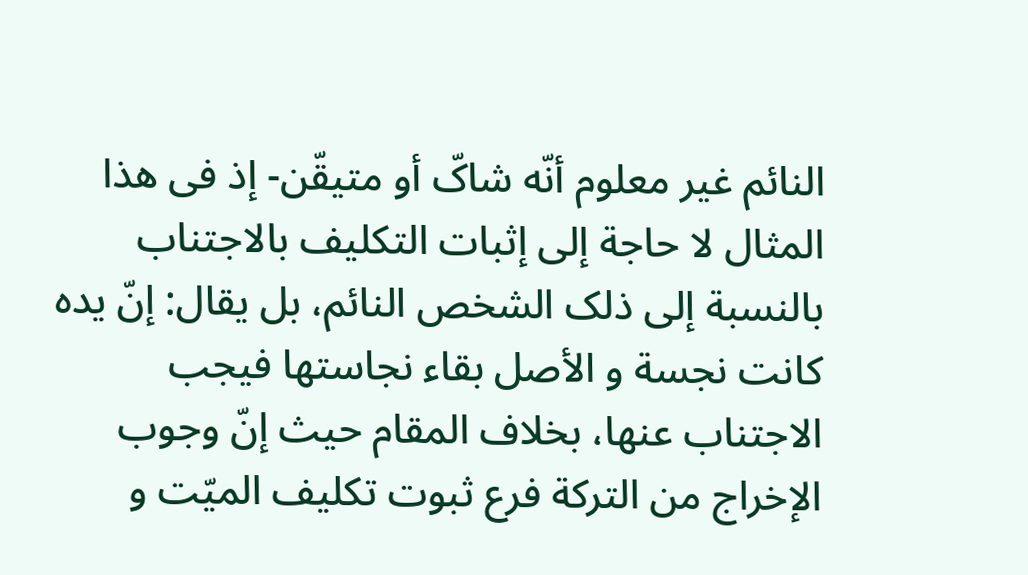النائم غیر معلوم أنّه شاکّ أو متیقّن- إذ فی هذا المثال لا حاجة إلی إثبات التکلیف بالاجتناب بالنسبة إلی ذلک الشخص النائم، بل یقال: إنّ یده کانت نجسة و الأصل بقاء نجاستها فیجب الاجتناب عنها، بخلاف المقام حیث إنّ وجوب الإخراج من الترکة فرع ثبوت تکلیف المیّت و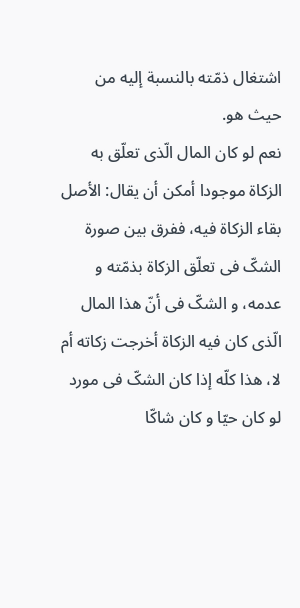اشتغال ذمّته بالنسبة إلیه من حیث هو.
نعم لو کان المال الّذی تعلّق به الزکاة موجودا أمکن أن یقال: الأصل بقاء الزکاة فیه، ففرق بین صورة الشکّ فی تعلّق الزکاة بذمّته و عدمه، و الشکّ فی أنّ هذا المال الّذی کان فیه الزکاة أخرجت زکاته أم لا، هذا کلّه إذا کان الشکّ فی مورد لو کان حیّا و کان شاکّا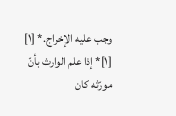وجب علیه الإخراج.* [١]
[١]* إذا علم الوارث بأنّ مورّثه کان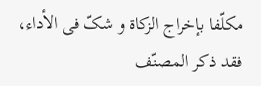مکلّفا بإخراج الزکاة و شکّ فی الأداء، فقد ذکر المصنّف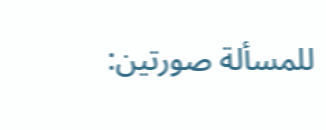للمسألة صورتین: